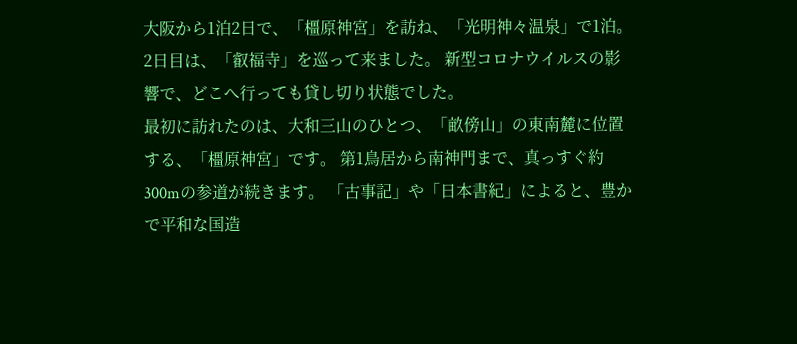大阪から1泊2日で、「橿原神宮」を訪ね、「光明神々温泉」で1泊。 2日目は、「叡福寺」を巡って来ました。 新型コロナウイルスの影響で、どこへ行っても貸し切り状態でした。
最初に訪れたのは、大和三山のひとつ、「畝傍山」の東南麓に位置する、「橿原神宮」です。 第1鳥居から南神門まで、真っすぐ約300mの参道が続きます。 「古事記」や「日本書紀」によると、豊かで平和な国造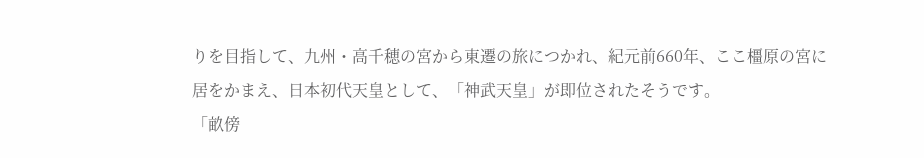りを目指して、九州・高千穂の宮から東遷の旅につかれ、紀元前660年、ここ橿原の宮に居をかまえ、日本初代天皇として、「神武天皇」が即位されたそうです。
「畝傍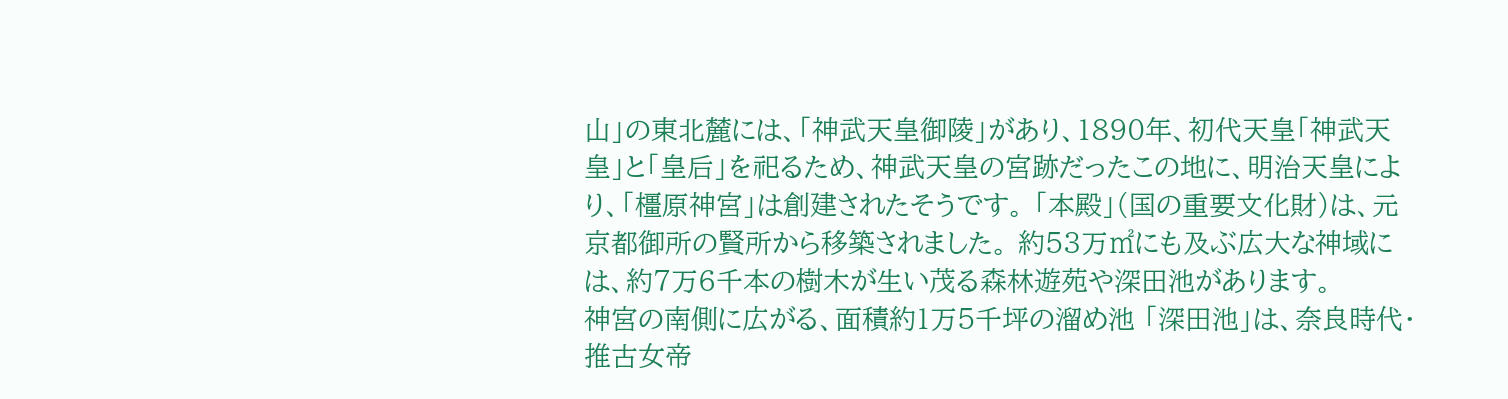山」の東北麓には、「神武天皇御陵」があり、1890年、初代天皇「神武天皇」と「皇后」を祀るため、神武天皇の宮跡だったこの地に、明治天皇により、「橿原神宮」は創建されたそうです。 「本殿」(国の重要文化財)は、元京都御所の賢所から移築されました。 約53万㎡にも及ぶ広大な神域には、約7万6千本の樹木が生い茂る森林遊苑や深田池があります。
神宮の南側に広がる、面積約1万5千坪の溜め池 「深田池」は、奈良時代・推古女帝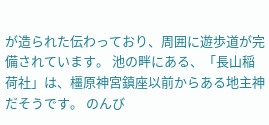が造られた伝わっており、周囲に遊歩道が完備されています。 池の畔にある、「長山稲荷社」は、橿原神宮鎮座以前からある地主神だそうです。 のんび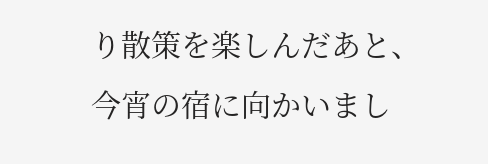り散策を楽しんだあと、今宵の宿に向かいまし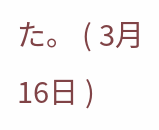た。 ( 3月16日 )